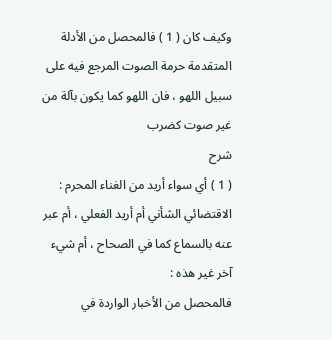وكيف كان ( 1 ) فالمحصل من الأدلة المتقدمة حرمة الصوت المرجع فيه على سبيل اللهو ، فان اللهو كما يكون بآلة من غير صوت كضرب
شرح
( 1 ) أي سواء أريد من الغناء المحرم : الاقتضائي الشأني أم أريد الفعلي ، أم عبر عنه بالسماع كما في الصحاح ، أم شيء آخر غير هذه :
فالمحصل من الأخبار الواردة في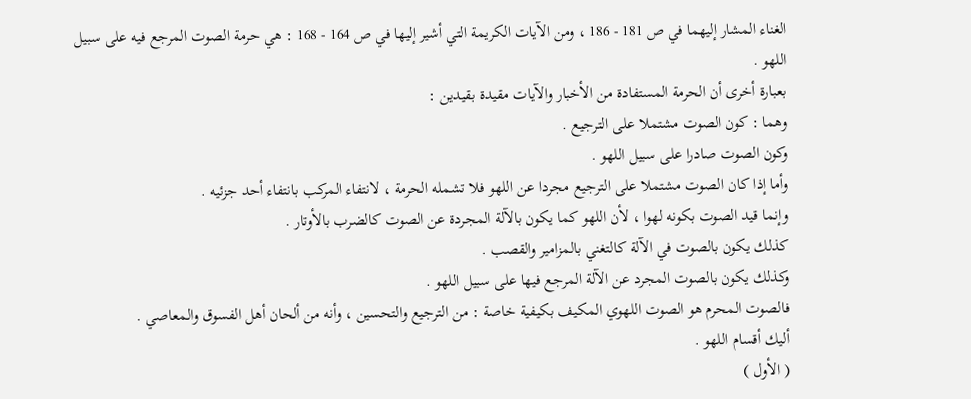الغناء المشار إليهما في ص 181 - 186 ، ومن الآيات الكريمة التي أشير إليها في ص 164 - 168 : هي حرمة الصوت المرجع فيه على سبيل اللهو .
بعبارة أخرى أن الحرمة المستفادة من الأخبار والآيات مقيدة بقيدين :
وهما : كون الصوت مشتملا على الترجيع .
وكون الصوت صادرا على سبيل اللهو .
وأما إذا كان الصوت مشتملا على الترجيع مجردا عن اللهو فلا تشمله الحرمة ، لانتفاء المركب بانتفاء أحد جزئيه .
وإنما قيد الصوت بكونه لهوا ، لأن اللهو كما يكون بالآلة المجردة عن الصوت كالضرب بالأوتار .
كذلك يكون بالصوت في الآلة كالتغني بالمزامير والقصب .
وكذلك يكون بالصوت المجرد عن الآلة المرجع فيها على سبيل اللهو .
فالصوت المحرم هو الصوت اللهوي المكيف بكيفية خاصة : من الترجيع والتحسين ، وأنه من ألحان أهل الفسوق والمعاصي .
أليك أقسام اللهو .
( الأول )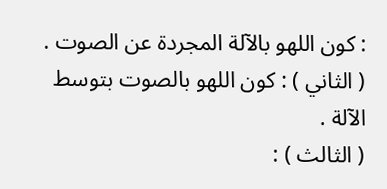: كون اللهو بالآلة المجردة عن الصوت .
( الثاني ) : كون اللهو بالصوت بتوسط الآلة .
( الثالث ) :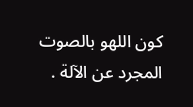كون اللهو بالصوت المجرد عن الآلة .